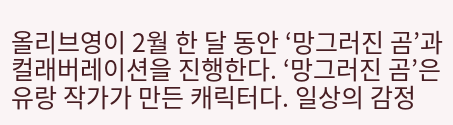올리브영이 2월 한 달 동안 ‘망그러진 곰’과 컬래버레이션을 진행한다. ‘망그러진 곰’은 유랑 작가가 만든 캐릭터다. 일상의 감정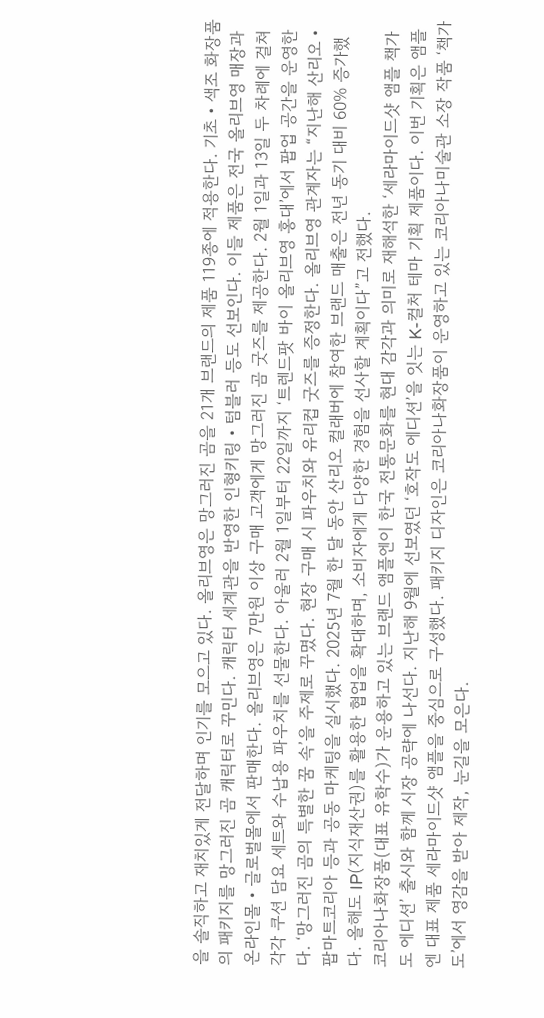을 솔직하고 재치있게 전달하며 인기를 모으고 있다. 올리브영은 망그러진 곰을 21개 브랜드의 제품 119종에 적용한다. 기초‧색조 화장품의 패키지를 망그러진 곰 캐릭터로 꾸민다. 캐릭터 세계관을 반영한 인형키링‧텀블러 등도 선보인다. 이들 제품은 전국 올리브영 매장과 온라인몰‧글로벌몰에서 판매한다. 올리브영은 7만원 이상 구매 고객에게 망그러진 곰 굿즈를 제공한다. 2월 1일과 13일 두 차례에 걸쳐 각각 쿠션 담요 세트와 수납용 파우치를 선물한다. 아울러 2월 1일부터 22일까지 ‘트렌드팟 바이 올리브영 홍대’에서 팝업 공간을 운영한다. ‘망그러진 곰의 특별한 꿈 속’을 주제로 꾸몄다. 현장 구매 시 파우치와 유리컵 굿즈를 증정한다. 올리브영 관계자는 “지난해 산리오‧팝마트코리아 등과 공동 마케팅을 실시했다. 2025년 7월 한 달 동안 산리오 컬래버에 참여한 브랜드 매출은 전년 동기 대비 60% 증가했다. 올해도 IP(지식재산권)를 활용한 협업을 확대하며, 소비자에게 다양한 경험을 선사할 계획이다”고 전했다.
코리아나화장품(대표 유학수)가 운용하고 있는 브랜드 앰플엔이 한국 전통문화를 현대 감각과 의미로 재해석한 ‘세라마이드샷 앰플 책가도 에디션’ 출시와 함께 시장 공략에 나선다. 지난해 9월에 선보였던 ‘호작도 에디션’을 잇는 K-컬처 테마 기획 제품이다. 이번 기획은 앰플엔 대표 제품 세라마이드샷 앰플을 중심으로 구성했다. 패키지 디자인은 코리아나화장품이 운영하고 있는 코리아나미술관 소장 작품 ‘책가도’에서 영감을 받아 제작, 눈길을 모은다.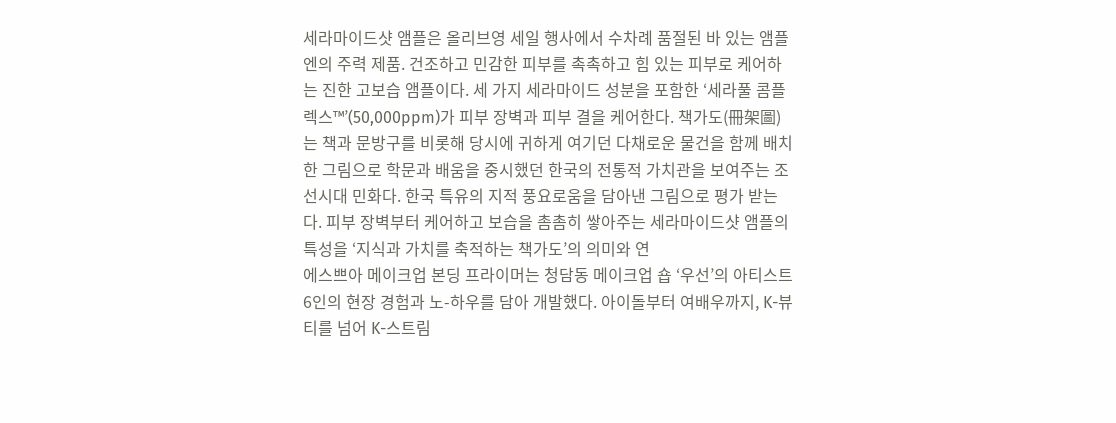세라마이드샷 앰플은 올리브영 세일 행사에서 수차례 품절된 바 있는 앰플엔의 주력 제품. 건조하고 민감한 피부를 촉촉하고 힘 있는 피부로 케어하는 진한 고보습 앰플이다. 세 가지 세라마이드 성분을 포함한 ‘세라풀 콤플렉스™’(50,000ppm)가 피부 장벽과 피부 결을 케어한다. 책가도(冊架圖)는 책과 문방구를 비롯해 당시에 귀하게 여기던 다채로운 물건을 함께 배치한 그림으로 학문과 배움을 중시했던 한국의 전통적 가치관을 보여주는 조선시대 민화다. 한국 특유의 지적 풍요로움을 담아낸 그림으로 평가 받는다. 피부 장벽부터 케어하고 보습을 촘촘히 쌓아주는 세라마이드샷 앰플의 특성을 ‘지식과 가치를 축적하는 책가도’의 의미와 연
에스쁘아 메이크업 본딩 프라이머는 청담동 메이크업 숍 ‘우선’의 아티스트 6인의 현장 경험과 노-하우를 담아 개발했다. 아이돌부터 여배우까지, K-뷰티를 넘어 K-스트림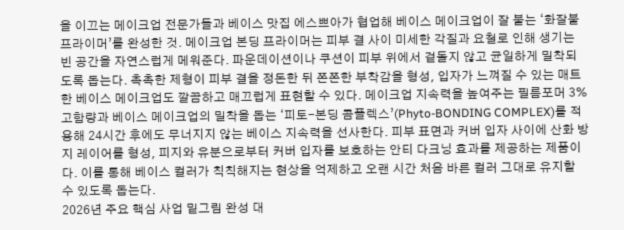을 이끄는 메이크업 전문가들과 베이스 맛집 에스쁘아가 협업해 베이스 메이크업이 잘 붙는 ‘화잘붙 프라이머’를 완성한 것. 메이크업 본딩 프라이머는 피부 결 사이 미세한 각질과 요철로 인해 생기는 빈 공간을 자연스럽게 메워준다. 파운데이션이나 쿠션이 피부 위에서 겉돌지 않고 균일하게 밀착되도록 돕는다. 촉촉한 제형이 피부 결을 정돈한 뒤 쫀쫀한 부착감을 형성, 입자가 느껴질 수 있는 매트한 베이스 메이크업도 깔끔하고 매끄럽게 표현할 수 있다. 메이크업 지속력을 높여주는 필름포머 3% 고함량과 베이스 메이크업의 밀착을 돕는 ‘피토-본딩 콤플렉스’(Phyto-BONDING COMPLEX)를 적용해 24시간 후에도 무너지지 않는 베이스 지속력을 선사한다. 피부 표면과 커버 입자 사이에 산화 방지 레이어를 형성, 피지와 유분으로부터 커버 입자를 보호하는 안티 다크닝 효과를 제공하는 제품이다. 이를 통해 베이스 컬러가 칙칙해지는 현상을 억제하고 오랜 시간 처음 바른 컬러 그대로 유지할 수 있도록 돕는다.
2026년 주요 핵심 사업 밑그림 완성 대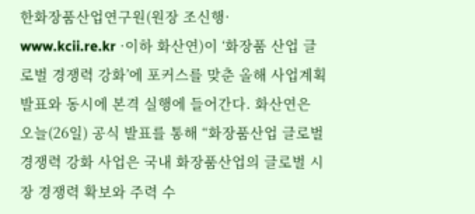한화장품산업연구원(원장 조신행· www.kcii.re.kr ·이하 화산연)이 ‘화장품 산업 글로벌 경쟁력 강화’에 포커스를 맞춘 올해 사업계획 발표와 동시에 본격 실행에 들어간다. 화산연은 오늘(26일) 공식 발표를 통해 “화장품산업 글로벌 경쟁력 강화 사업은 국내 화장품산업의 글로벌 시장 경쟁력 확보와 주력 수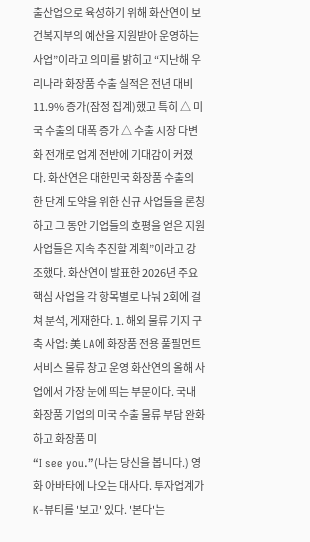출산업으로 육성하기 위해 화산연이 보건복지부의 예산을 지원받아 운영하는 사업”이라고 의미를 밝히고 “지난해 우리나라 화장품 수출 실적은 전년 대비 11.9% 증가(잠정 집계)했고 특히 △ 미국 수출의 대폭 증가 △ 수출 시장 다변화 전개로 업계 전반에 기대감이 커졌다. 화산연은 대한민국 화장품 수출의 한 단계 도약을 위한 신규 사업들을 론칭하고 그 동안 기업들의 호평을 얻은 지원 사업들은 지속 추진할 계획”이라고 강조했다. 화산연이 발표한 2026년 주요 핵심 사업을 각 항목별로 나눠 2회에 걸쳐 분석, 게재한다. 1. 해외 물류 기지 구축 사업: 美 LA에 화장품 전용 풀필먼트 서비스 물류 창고 운영 화산연의 올해 사업에서 가장 눈에 띄는 부문이다. 국내 화장품 기업의 미국 수출 물류 부담 완화하고 화장품 미
“I see you.”(나는 당신을 봅니다.) 영화 아바타에 나오는 대사다. 투자업계가 K-뷰티를 '보고' 있다. '본다'는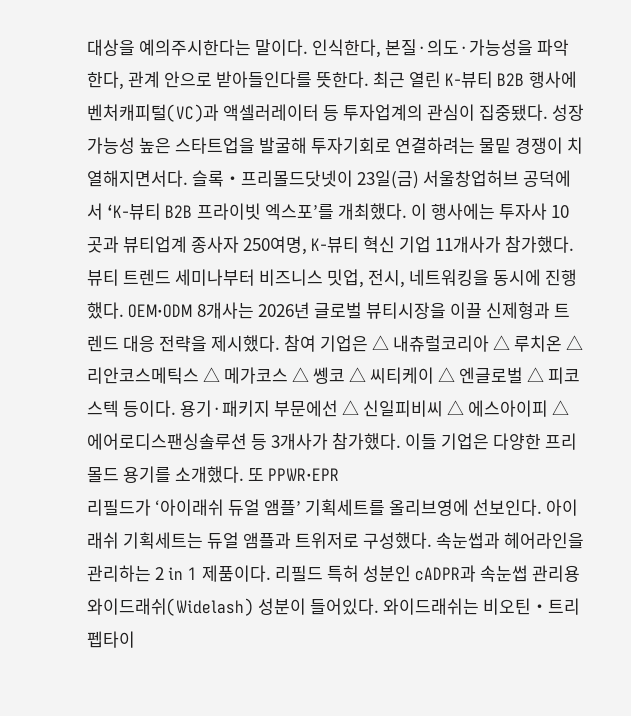대상을 예의주시한다는 말이다. 인식한다, 본질·의도·가능성을 파악한다, 관계 안으로 받아들인다를 뜻한다. 최근 열린 K-뷰티 B2B 행사에 벤처캐피털(VC)과 액셀러레이터 등 투자업계의 관심이 집중됐다. 성장 가능성 높은 스타트업을 발굴해 투자기회로 연결하려는 물밑 경쟁이 치열해지면서다. 슬록‧프리몰드닷넷이 23일(금) 서울창업허브 공덕에서 ‘K-뷰티 B2B 프라이빗 엑스포’를 개최했다. 이 행사에는 투자사 10곳과 뷰티업계 종사자 250여명, K-뷰티 혁신 기업 11개사가 참가했다. 뷰티 트렌드 세미나부터 비즈니스 밋업, 전시, 네트워킹을 동시에 진행했다. OEM‧ODM 8개사는 2026년 글로벌 뷰티시장을 이끌 신제형과 트렌드 대응 전략을 제시했다. 참여 기업은 △ 내츄럴코리아 △ 루치온 △ 리안코스메틱스 △ 메가코스 △ 쎙코 △ 씨티케이 △ 엔글로벌 △ 피코스텍 등이다. 용기·패키지 부문에선 △ 신일피비씨 △ 에스아이피 △ 에어로디스팬싱솔루션 등 3개사가 참가했다. 이들 기업은 다양한 프리몰드 용기를 소개했다. 또 PPWR‧EPR
리필드가 ‘아이래쉬 듀얼 앰플’ 기획세트를 올리브영에 선보인다. 아이래쉬 기획세트는 듀얼 앰플과 트위저로 구성했다. 속눈썹과 헤어라인을 관리하는 2 in 1 제품이다. 리필드 특허 성분인 cADPR과 속눈썹 관리용 와이드래쉬(Widelash) 성분이 들어있다. 와이드래쉬는 비오틴‧트리펩타이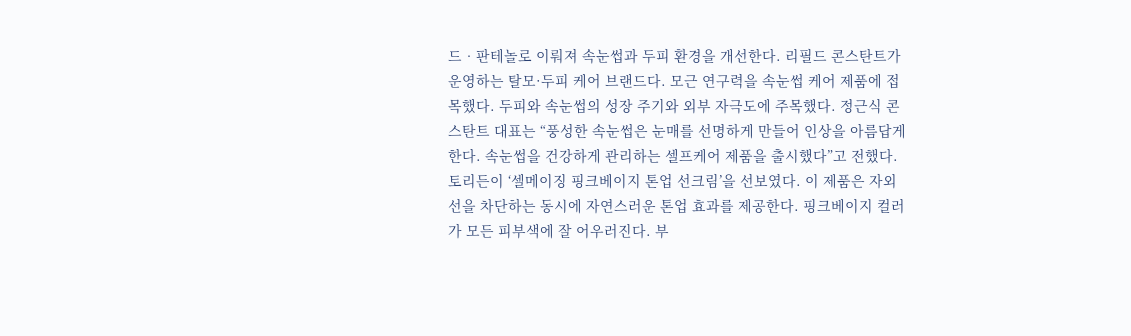드‧판테놀로 이뤄져 속눈썹과 두피 환경을 개선한다. 리필드 콘스탄트가 운영하는 탈모·두피 케어 브랜드다. 모근 연구력을 속눈썹 케어 제품에 접목했다. 두피와 속눈썹의 성장 주기와 외부 자극도에 주목했다. 정근식 콘스탄트 대표는 “풍성한 속눈썹은 눈매를 선명하게 만들어 인상을 아름답게 한다. 속눈썹을 건강하게 관리하는 셀프케어 제품을 출시했다”고 전했다.
토리든이 ‘셀메이징 핑크베이지 톤업 선크림’을 선보였다. 이 제품은 자외선을 차단하는 동시에 자연스러운 톤업 효과를 제공한다. 핑크베이지 컬러가 모든 피부색에 잘 어우러진다. 부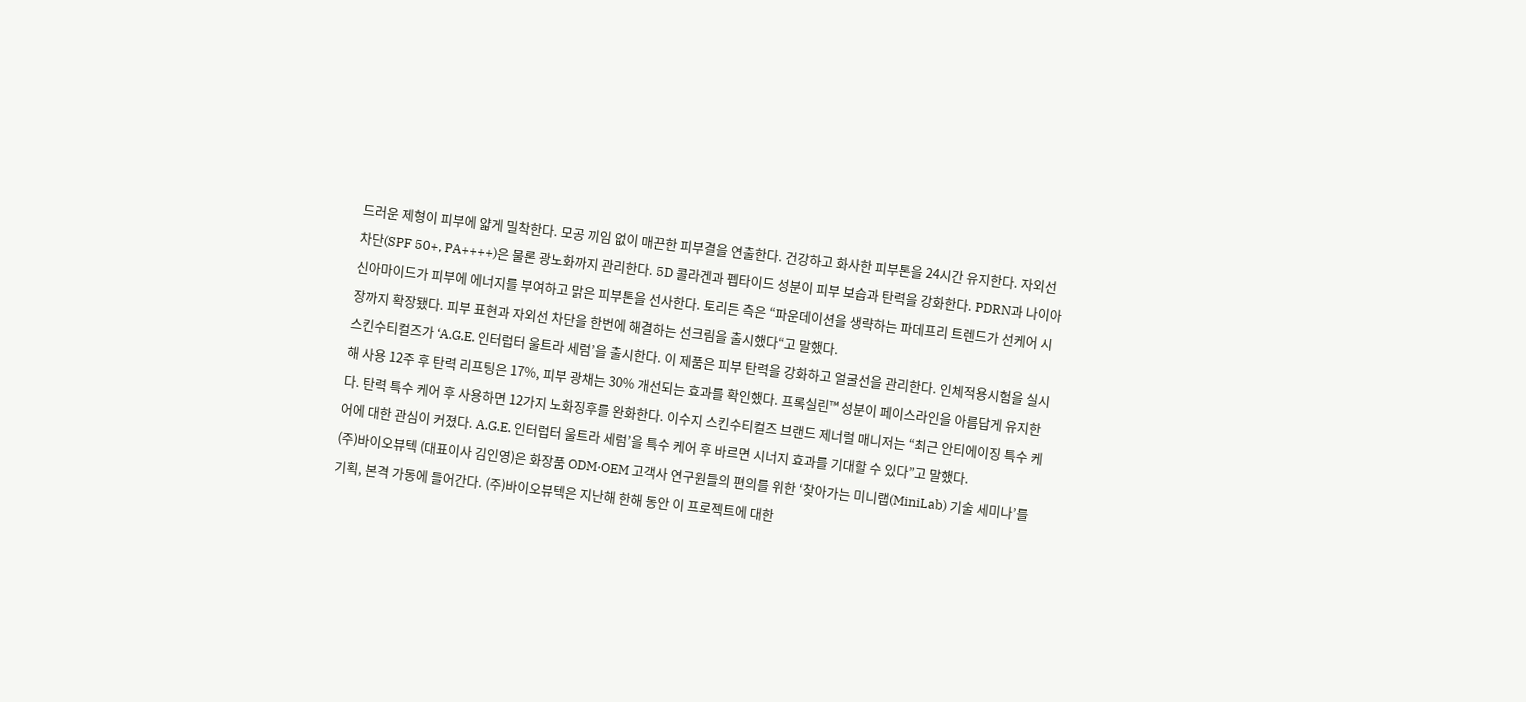드러운 제형이 피부에 얇게 밀착한다. 모공 끼임 없이 매끈한 피부결을 연출한다. 건강하고 화사한 피부톤을 24시간 유지한다. 자외선 차단(SPF 50+, PA++++)은 물론 광노화까지 관리한다. 5D 콜라겐과 펩타이드 성분이 피부 보습과 탄력을 강화한다. PDRN과 나이아신아마이드가 피부에 에너지를 부여하고 맑은 피부톤을 선사한다. 토리든 측은 “파운데이션을 생략하는 파데프리 트렌드가 선케어 시장까지 확장됐다. 피부 표현과 자외선 차단을 한번에 해결하는 선크림을 출시했다“고 말했다.
스킨수티컬즈가 ‘A.G.E. 인터럽터 울트라 세럼’을 출시한다. 이 제품은 피부 탄력을 강화하고 얼굴선을 관리한다. 인체적용시험을 실시해 사용 12주 후 탄력 리프팅은 17%, 피부 광채는 30% 개선되는 효과를 확인했다. 프록실린™ 성분이 페이스라인을 아름답게 유지한다. 탄력 특수 케어 후 사용하면 12가지 노화징후를 완화한다. 이수지 스킨수티컬즈 브랜드 제너럴 매니저는 “최근 안티에이징 특수 케어에 대한 관심이 커졌다. A.G.E. 인터럽터 울트라 세럼’을 특수 케어 후 바르면 시너지 효과를 기대할 수 있다”고 말했다.
(주)바이오뷰텍 (대표이사 김인영)은 화장품 ODM·OEM 고객사 연구원들의 편의를 위한 ‘찾아가는 미니랩(MiniLab) 기술 세미나’를 기획, 본격 가동에 들어간다. (주)바이오뷰텍은 지난해 한해 동안 이 프로젝트에 대한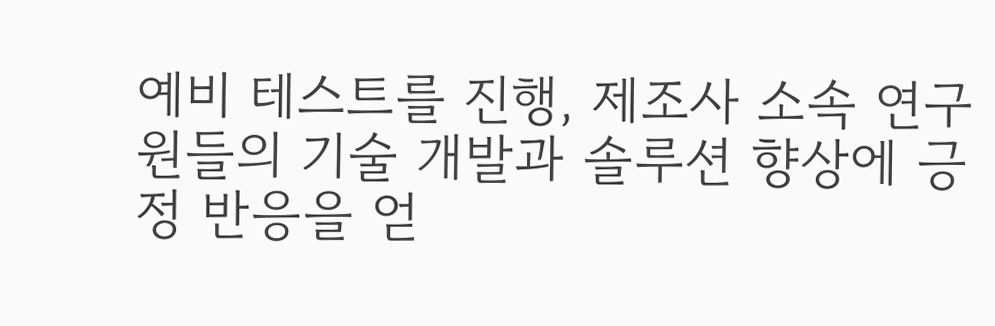예비 테스트를 진행, 제조사 소속 연구원들의 기술 개발과 솔루션 향상에 긍정 반응을 얻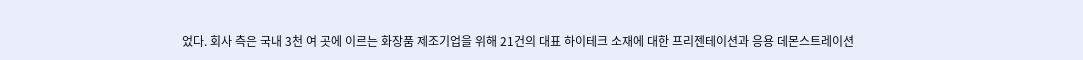었다. 회사 측은 국내 3천 여 곳에 이르는 화장품 제조기업을 위해 21건의 대표 하이테크 소재에 대한 프리젠테이션과 응용 데몬스트레이션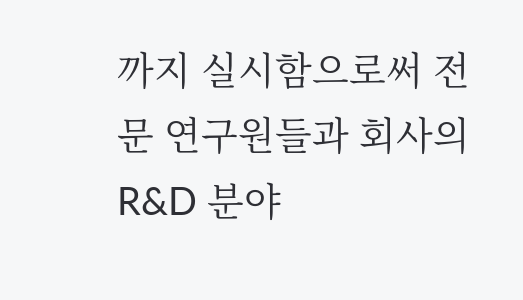까지 실시함으로써 전문 연구원들과 회사의 R&D 분야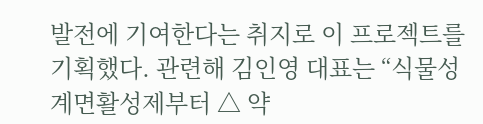발전에 기여한다는 취지로 이 프로젝트를 기획했다. 관련해 김인영 대표는 “식물성 계면활성제부터 △ 약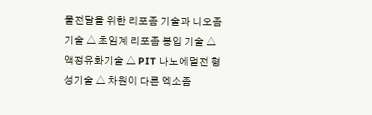물전달을 위한 리포좀 기술과 니오좀 기술 △ 초임계 리포좀 봉입 기술 △ 액정유화기술 △ PIT 나노에멀전 형성기술 △ 차원이 다른 엑소좀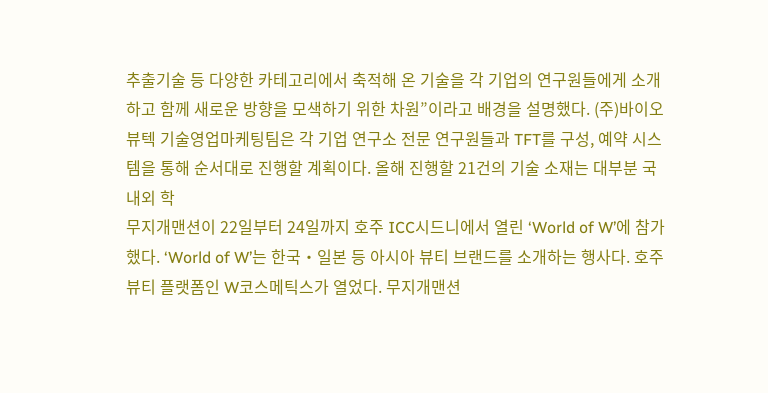추출기술 등 다양한 카테고리에서 축적해 온 기술을 각 기업의 연구원들에게 소개하고 함께 새로운 방향을 모색하기 위한 차원”이라고 배경을 설명했다. (주)바이오뷰텍 기술영업마케팅팀은 각 기업 연구소 전문 연구원들과 TFT를 구성, 예약 시스템을 통해 순서대로 진행할 계획이다. 올해 진행할 21건의 기술 소재는 대부분 국내외 학
무지개맨션이 22일부터 24일까지 호주 ICC시드니에서 열린 ‘World of W’에 참가했다. ‘World of W’는 한국‧일본 등 아시아 뷰티 브랜드를 소개하는 행사다. 호주 뷰티 플랫폼인 W코스메틱스가 열었다. 무지개맨션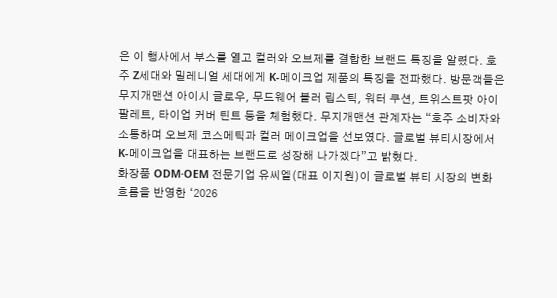은 이 행사에서 부스를 열고 컬러와 오브제를 결합한 브랜드 특징을 알렸다. 호주 Z세대와 밀레니얼 세대에게 K-메이크업 제품의 특징을 전파했다. 방문객들은 무지개맨션 아이시 글로우, 무드웨어 블러 립스틱, 워터 쿠션, 트위스트팟 아이 팔레트, 타이업 커버 틴트 등을 체험했다. 무지개맨션 관계자는 “호주 소비자와 소통하며 오브제 코스메틱과 컬러 메이크업을 선보였다. 글로벌 뷰티시장에서 K-메이크업을 대표하는 브랜드로 성장해 나가겠다”고 밝혔다.
화장품 ODM·OEM 전문기업 유씨엘(대표 이지원)이 글로벌 뷰티 시장의 변화 흐름을 반영한 ‘2026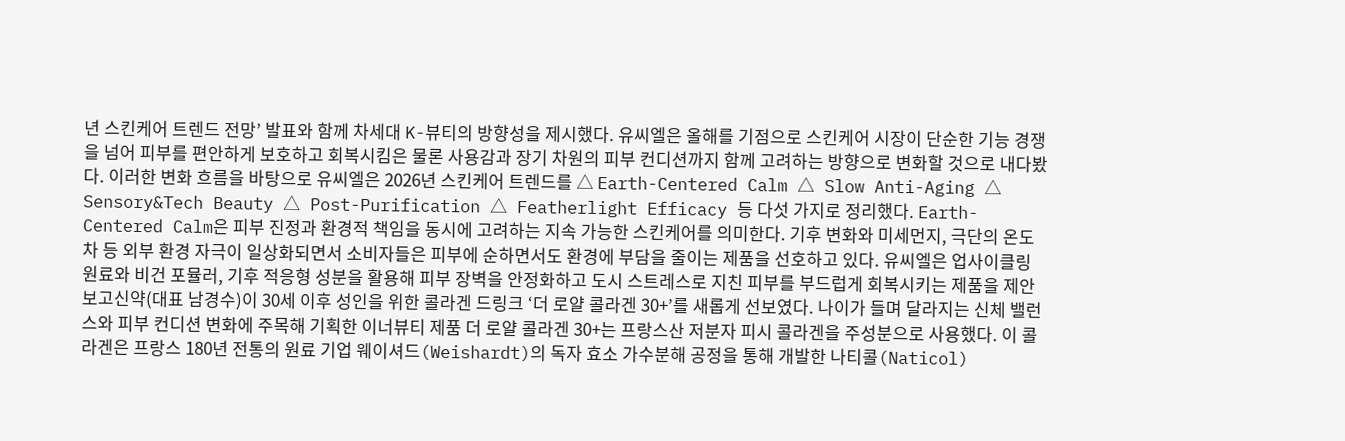년 스킨케어 트렌드 전망’ 발표와 함께 차세대 K-뷰티의 방향성을 제시했다. 유씨엘은 올해를 기점으로 스킨케어 시장이 단순한 기능 경쟁을 넘어 피부를 편안하게 보호하고 회복시킴은 물론 사용감과 장기 차원의 피부 컨디션까지 함께 고려하는 방향으로 변화할 것으로 내다봤다. 이러한 변화 흐름을 바탕으로 유씨엘은 2026년 스킨케어 트렌드를 △ Earth-Centered Calm △ Slow Anti-Aging △ Sensory&Tech Beauty △ Post-Purification △ Featherlight Efficacy 등 다섯 가지로 정리했다. Earth-Centered Calm은 피부 진정과 환경적 책임을 동시에 고려하는 지속 가능한 스킨케어를 의미한다. 기후 변화와 미세먼지, 극단의 온도 차 등 외부 환경 자극이 일상화되면서 소비자들은 피부에 순하면서도 환경에 부담을 줄이는 제품을 선호하고 있다. 유씨엘은 업사이클링 원료와 비건 포뮬러, 기후 적응형 성분을 활용해 피부 장벽을 안정화하고 도시 스트레스로 지친 피부를 부드럽게 회복시키는 제품을 제안
보고신약(대표 남경수)이 30세 이후 성인을 위한 콜라겐 드링크 ‘더 로얄 콜라겐 30+’를 새롭게 선보였다. 나이가 들며 달라지는 신체 밸런스와 피부 컨디션 변화에 주목해 기획한 이너뷰티 제품 더 로얄 콜라겐 30+는 프랑스산 저분자 피시 콜라겐을 주성분으로 사용했다. 이 콜라겐은 프랑스 180년 전통의 원료 기업 웨이셔드(Weishardt)의 독자 효소 가수분해 공정을 통해 개발한 나티콜(Naticol)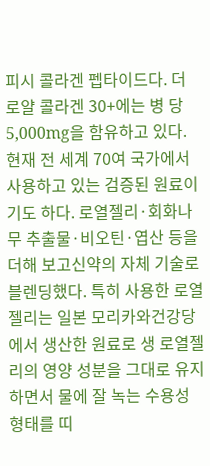피시 콜라겐 펩타이드다. 더 로얄 콜라겐 30+에는 병 당 5,000mg을 함유하고 있다. 현재 전 세계 70여 국가에서 사용하고 있는 검증된 원료이기도 하다. 로열젤리·회화나무 추출물·비오틴·엽산 등을 더해 보고신약의 자체 기술로 블렌딩했다. 특히 사용한 로열젤리는 일본 모리카와건강당에서 생산한 원료로 생 로열젤리의 영양 성분을 그대로 유지하면서 물에 잘 녹는 수용성 형태를 띠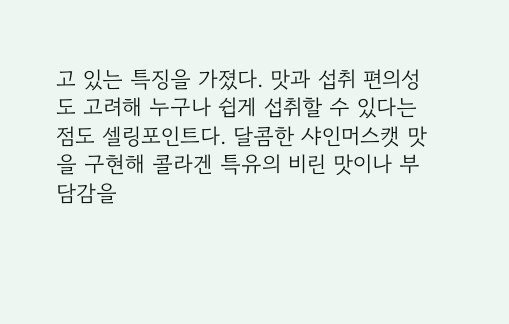고 있는 특징을 가졌다. 맛과 섭취 편의성도 고려해 누구나 쉽게 섭취할 수 있다는 점도 셀링포인트다. 달콤한 샤인머스캣 맛을 구현해 콜라겐 특유의 비린 맛이나 부담감을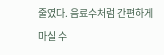줄였다. 음료수처럼 간편하게 마실 수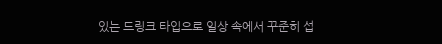있는 드링크 타입으로 일상 속에서 꾸준히 섭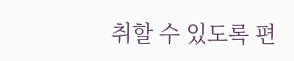취할 수 있도록 편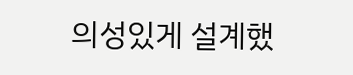의성있게 설계했